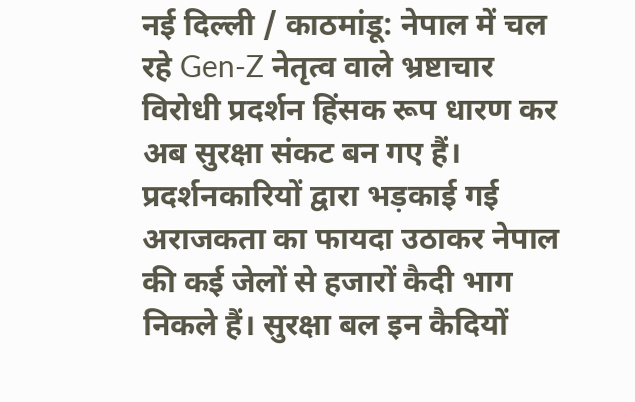नई दिल्ली / काठमांडू: नेपाल में चल रहे Gen-Z नेतृत्व वाले भ्रष्टाचार विरोधी प्रदर्शन हिंसक रूप धारण कर अब सुरक्षा संकट बन गए हैं। प्रदर्शनकारियों द्वारा भड़काई गई अराजकता का फायदा उठाकर नेपाल की कई जेलों से हजारों कैदी भाग निकले हैं। सुरक्षा बल इन कैदियों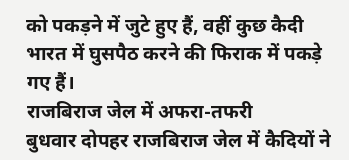को पकड़ने में जुटे हुए हैं, वहीं कुछ कैदी भारत में घुसपैठ करने की फिराक में पकड़े गए हैं।
राजबिराज जेल में अफरा-तफरी
बुधवार दोपहर राजबिराज जेल में कैदियों ने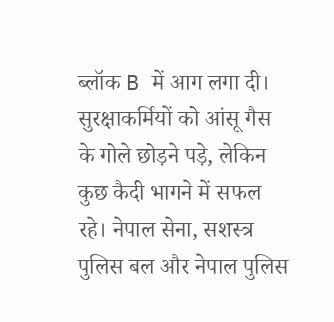ब्लॉक B में आग लगा दी। सुरक्षाकर्मियों को आंसू गैस के गोले छोड़ने पड़े, लेकिन कुछ कैदी भागने में सफल रहे। नेपाल सेना, सशस्त्र पुलिस बल और नेपाल पुलिस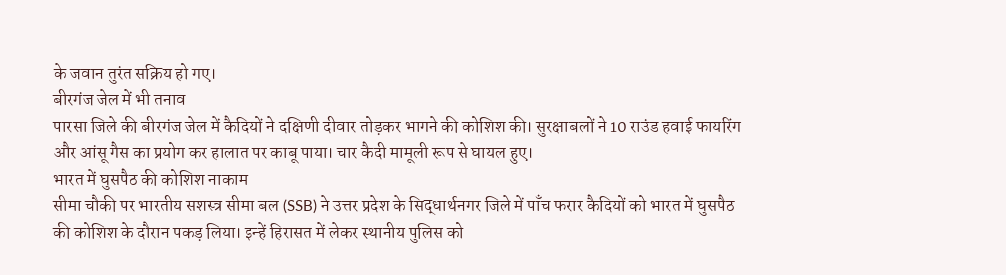के जवान तुरंत सक्रिय हो गए।
बीरगंज जेल में भी तनाव
पारसा जिले की बीरगंज जेल में कैदियों ने दक्षिणी दीवार तोड़कर भागने की कोशिश की। सुरक्षाबलों ने 10 राउंड हवाई फायरिंग और आंसू गैस का प्रयोग कर हालात पर काबू पाया। चार कैदी मामूली रूप से घायल हुए।
भारत में घुसपैठ की कोशिश नाकाम
सीमा चौकी पर भारतीय सशस्त्र सीमा बल (SSB) ने उत्तर प्रदेश के सिद्धार्थनगर जिले में पाँच फरार कैदियों को भारत में घुसपैठ की कोशिश के दौरान पकड़ लिया। इन्हें हिरासत में लेकर स्थानीय पुलिस को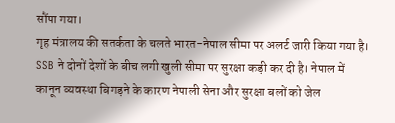सौंपा गया।
गृह मंत्रालय की सतर्कता के चलते भारत-नेपाल सीमा पर अलर्ट जारी किया गया है। SSB ने दोनों देशों के बीच लगी खुली सीमा पर सुरक्षा कड़ी कर दी है। नेपाल में कानून व्यवस्था बिगड़ने के कारण नेपाली सेना और सुरक्षा बलों को जेल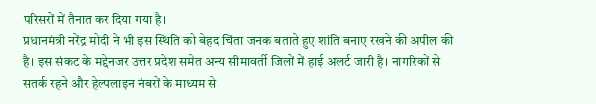परिसरों में तैनात कर दिया गया है।
प्रधानमंत्री नरेंद्र मोदी ने भी इस स्थिति को बेहद चिंता जनक बताते हुए शांति बनाए रखने की अपील की है। इस संकट के मद्देनजर उत्तर प्रदेश समेत अन्य सीमावर्ती जिलों में हाई अलर्ट जारी है। नागरिकों से सतर्क रहने और हेल्पलाइन नंबरों के माध्यम से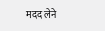मदद लेने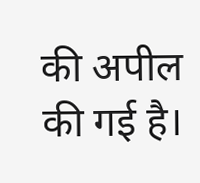की अपील की गई है।